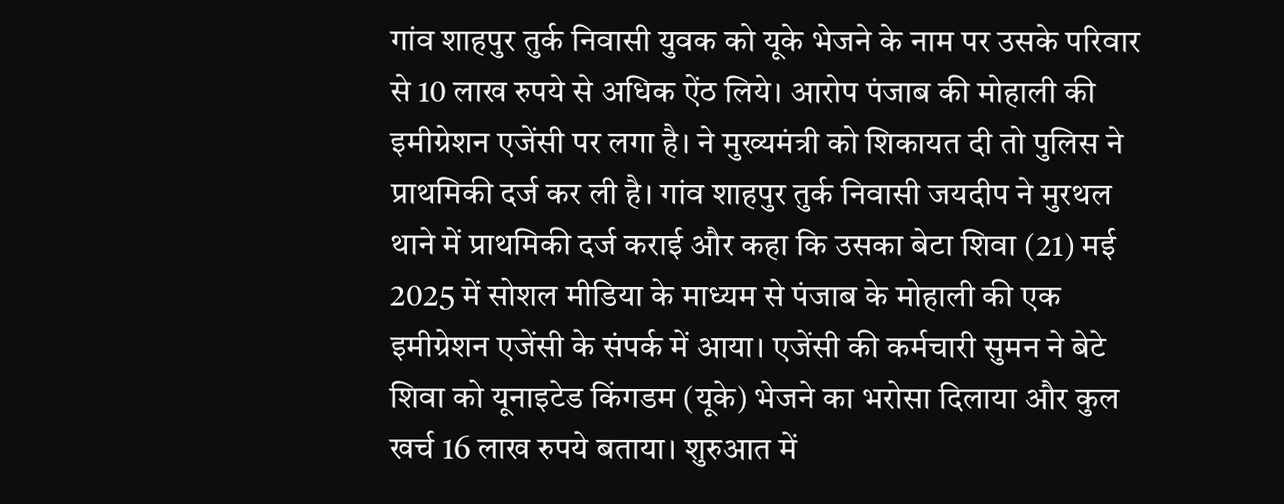गांव शाहपुर तुर्क निवासी युवक को यूके भेजने के नाम पर उसके परिवार से 10 लाख रुपये से अधिक ऐंठ लिये। आरोप पंजाब की मोहाली की इमीग्रेशन एजेंसी पर लगा है। ने मुख्यमंत्री को शिकायत दी तो पुलिस ने प्राथमिकी दर्ज कर ली है। गांव शाहपुर तुर्क निवासी जयदीप ने मुरथल थाने में प्राथमिकी दर्ज कराई और कहा कि उसका बेटा शिवा (21) मई 2025 में सोशल मीडिया के माध्यम से पंजाब के मोहाली की एक इमीग्रेशन एजेंसी के संपर्क में आया। एजेंसी की कर्मचारी सुमन ने बेटे शिवा को यूनाइटेड किंगडम (यूके) भेजने का भरोसा दिलाया और कुल खर्च 16 लाख रुपये बताया। शुरुआत में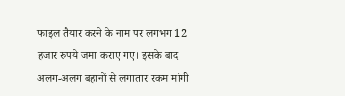फाइल तैयार करने के नाम पर लगभग 12 हजार रुपये जमा कराए गए। इसके बाद अलग-अलग बहानों से लगातार रकम मांगी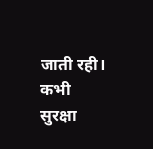जाती रही। कभी सुरक्षा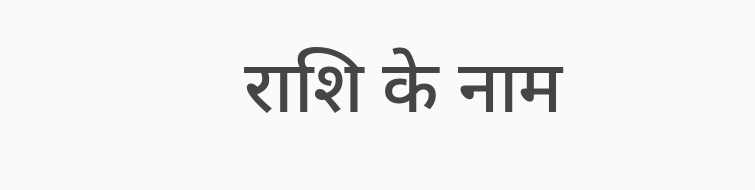राशि के नाम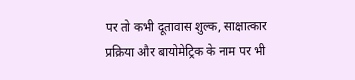पर तो कभी दूतावास शुल्क, साक्षात्कार प्रक्रिया और बायोमेट्रिक के नाम पर भी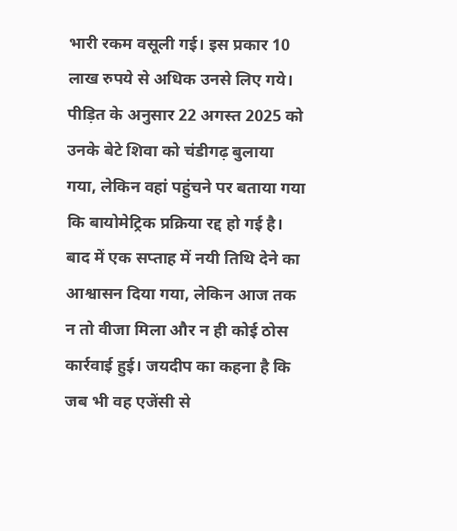भारी रकम वसूली गई। इस प्रकार 10 लाख रुपये से अधिक उनसे लिए गये। पीड़ित के अनुसार 22 अगस्त 2025 को उनके बेटे शिवा को चंडीगढ़ बुलाया गया, लेकिन वहां पहुंचने पर बताया गया कि बायोमेट्रिक प्रक्रिया रद्द हो गई है। बाद में एक सप्ताह में नयी तिथि देने का आश्वासन दिया गया, लेकिन आज तक न तो वीजा मिला और न ही कोई ठोस कार्रवाई हुई। जयदीप का कहना है कि जब भी वह एजेंसी से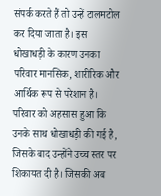संपर्क करते हैं तो उन्हें टालमटोल कर दिया जाता है। इस धोखाधड़ी के कारण उनका परिवार मानसिक, शारीरिक और आर्थिक रूप से परेशान है। परिवार को अहसास हुआ कि उनके साथ धोखाधड़ी की गई है, जिसके बाद उन्होंने उच्च स्तर पर शिकायत दी है। जिसकी अब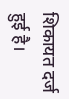शिकायत दर्ज
हुई है।